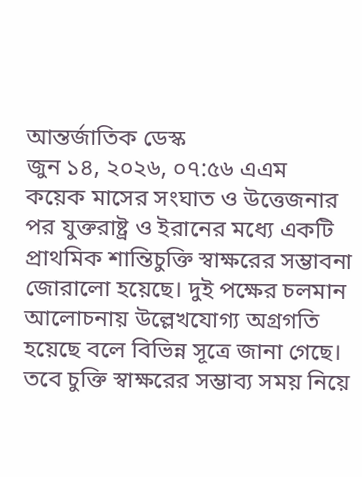আন্তর্জাতিক ডেস্ক
জুন ১৪, ২০২৬, ০৭:৫৬ এএম
কয়েক মাসের সংঘাত ও উত্তেজনার পর যুক্তরাষ্ট্র ও ইরানের মধ্যে একটি প্রাথমিক শান্তিচুক্তি স্বাক্ষরের সম্ভাবনা জোরালো হয়েছে। দুই পক্ষের চলমান আলোচনায় উল্লেখযোগ্য অগ্রগতি হয়েছে বলে বিভিন্ন সূত্রে জানা গেছে। তবে চুক্তি স্বাক্ষরের সম্ভাব্য সময় নিয়ে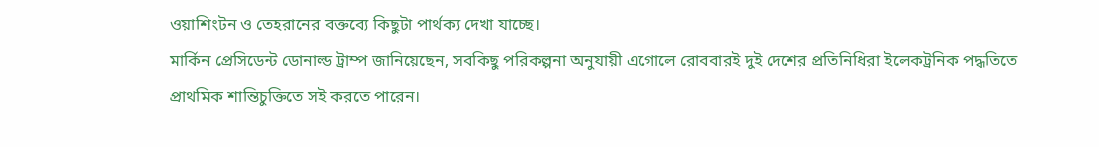ওয়াশিংটন ও তেহরানের বক্তব্যে কিছুটা পার্থক্য দেখা যাচ্ছে।
মার্কিন প্রেসিডেন্ট ডোনাল্ড ট্রাম্প জানিয়েছেন, সবকিছু পরিকল্পনা অনুযায়ী এগোলে রোববারই দুই দেশের প্রতিনিধিরা ইলেকট্রনিক পদ্ধতিতে প্রাথমিক শান্তিচুক্তিতে সই করতে পারেন।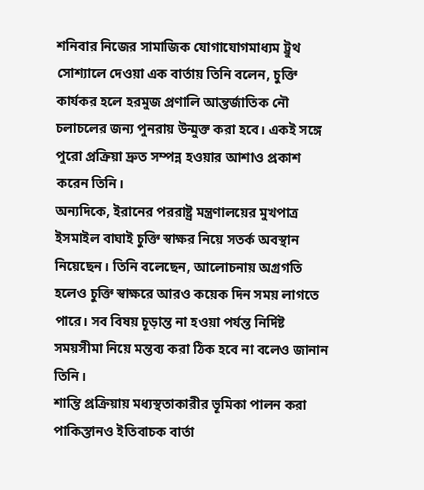শনিবার নিজের সামাজিক যোগাযোগমাধ্যম ট্রুথ সোশ্যালে দেওয়া এক বার্তায় তিনি বলেন, চুক্তি কার্যকর হলে হরমুজ প্রণালি আন্তর্জাতিক নৌ চলাচলের জন্য পুনরায় উন্মুক্ত করা হবে। একই সঙ্গে পুরো প্রক্রিয়া দ্রুত সম্পন্ন হওয়ার আশাও প্রকাশ করেন তিনি।
অন্যদিকে, ইরানের পররাষ্ট্র মন্ত্রণালয়ের মুখপাত্র ইসমাইল বাঘাই চুক্তি স্বাক্ষর নিয়ে সতর্ক অবস্থান নিয়েছেন। তিনি বলেছেন, আলোচনায় অগ্রগতি হলেও চুক্তি স্বাক্ষরে আরও কয়েক দিন সময় লাগতে পারে। সব বিষয় চূড়ান্ত না হওয়া পর্যন্ত নির্দিষ্ট সময়সীমা নিয়ে মন্তব্য করা ঠিক হবে না বলেও জানান তিনি।
শান্তি প্রক্রিয়ায় মধ্যস্থতাকারীর ভূমিকা পালন করা পাকিস্তানও ইতিবাচক বার্তা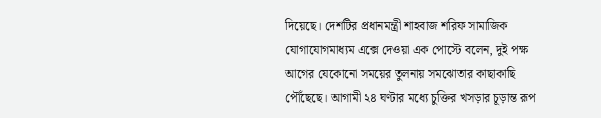দিয়েছে। দেশটির প্রধানমন্ত্রী শাহবাজ শরিফ সামাজিক যোগাযোগমাধ্যম এক্সে দেওয়া এক পোস্টে বলেন, দুই পক্ষ আগের যেকোনো সময়ের তুলনায় সমঝোতার কাছাকাছি পৌঁছেছে। আগামী ২৪ ঘণ্টার মধ্যে চুক্তির খসড়ার চূড়ান্ত রূপ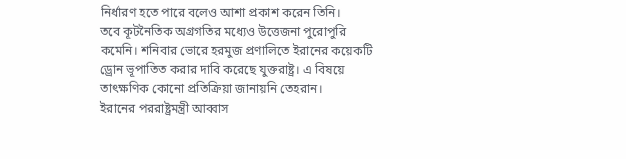নির্ধারণ হতে পারে বলেও আশা প্রকাশ করেন তিনি।
তবে কূটনৈতিক অগ্রগতির মধ্যেও উত্তেজনা পুরোপুরি কমেনি। শনিবার ভোরে হরমুজ প্রণালিতে ইরানের কয়েকটি ড্রোন ভূপাতিত করার দাবি করেছে যুক্তরাষ্ট্র। এ বিষয়ে তাৎক্ষণিক কোনো প্রতিক্রিয়া জানায়নি তেহরান।
ইরানের পররাষ্ট্রমন্ত্রী আব্বাস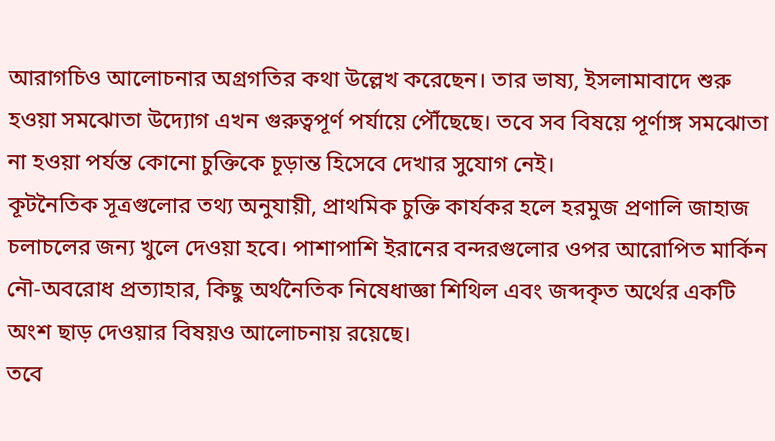আরাগচিও আলোচনার অগ্রগতির কথা উল্লেখ করেছেন। তার ভাষ্য, ইসলামাবাদে শুরু হওয়া সমঝোতা উদ্যোগ এখন গুরুত্বপূর্ণ পর্যায়ে পৌঁছেছে। তবে সব বিষয়ে পূর্ণাঙ্গ সমঝোতা না হওয়া পর্যন্ত কোনো চুক্তিকে চূড়ান্ত হিসেবে দেখার সুযোগ নেই।
কূটনৈতিক সূত্রগুলোর তথ্য অনুযায়ী, প্রাথমিক চুক্তি কার্যকর হলে হরমুজ প্রণালি জাহাজ চলাচলের জন্য খুলে দেওয়া হবে। পাশাপাশি ইরানের বন্দরগুলোর ওপর আরোপিত মার্কিন নৌ-অবরোধ প্রত্যাহার, কিছু অর্থনৈতিক নিষেধাজ্ঞা শিথিল এবং জব্দকৃত অর্থের একটি অংশ ছাড় দেওয়ার বিষয়ও আলোচনায় রয়েছে।
তবে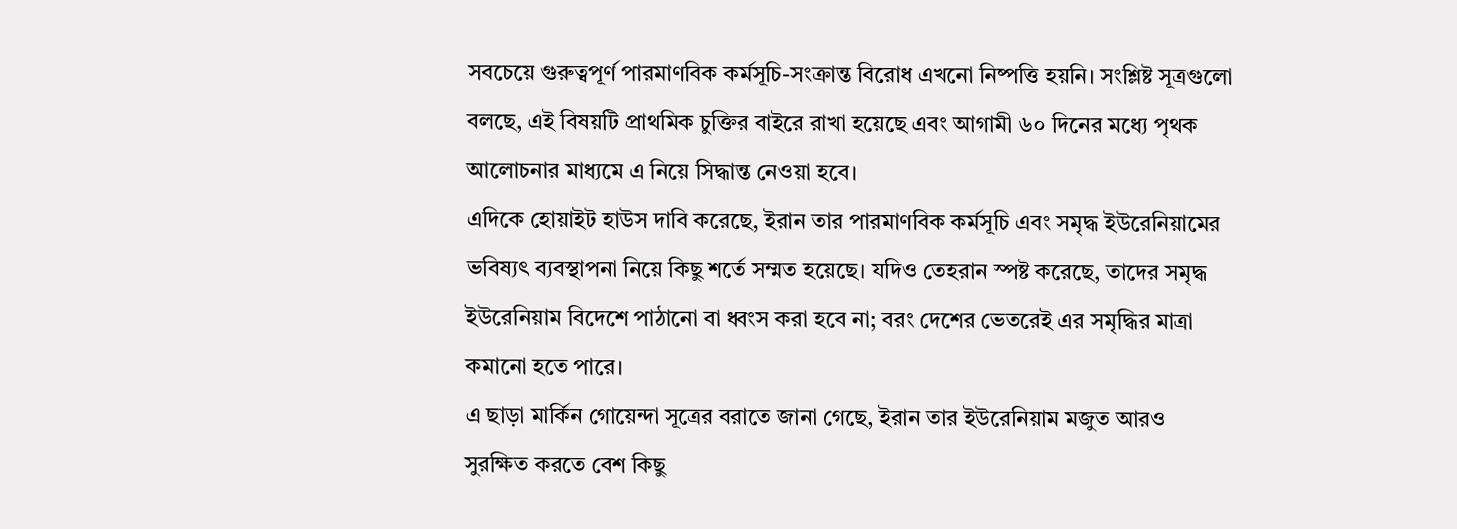সবচেয়ে গুরুত্বপূর্ণ পারমাণবিক কর্মসূচি-সংক্রান্ত বিরোধ এখনো নিষ্পত্তি হয়নি। সংশ্লিষ্ট সূত্রগুলো বলছে, এই বিষয়টি প্রাথমিক চুক্তির বাইরে রাখা হয়েছে এবং আগামী ৬০ দিনের মধ্যে পৃথক আলোচনার মাধ্যমে এ নিয়ে সিদ্ধান্ত নেওয়া হবে।
এদিকে হোয়াইট হাউস দাবি করেছে, ইরান তার পারমাণবিক কর্মসূচি এবং সমৃদ্ধ ইউরেনিয়ামের ভবিষ্যৎ ব্যবস্থাপনা নিয়ে কিছু শর্তে সম্মত হয়েছে। যদিও তেহরান স্পষ্ট করেছে, তাদের সমৃদ্ধ ইউরেনিয়াম বিদেশে পাঠানো বা ধ্বংস করা হবে না; বরং দেশের ভেতরেই এর সমৃদ্ধির মাত্রা কমানো হতে পারে।
এ ছাড়া মার্কিন গোয়েন্দা সূত্রের বরাতে জানা গেছে, ইরান তার ইউরেনিয়াম মজুত আরও সুরক্ষিত করতে বেশ কিছু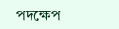পদক্ষেপ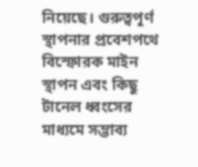নিয়েছে। গুরুত্বপূর্ণ স্থাপনার প্রবেশপথে বিস্ফোরক মাইন স্থাপন এবং কিছু টানেল ধ্বংসের মাধ্যমে সম্ভাব্য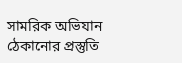সামরিক অভিযান ঠেকানোর প্রস্তুতি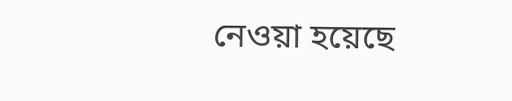নেওয়া হয়েছে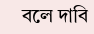বলে দাবি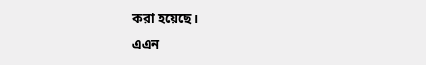করা হয়েছে।
এএন